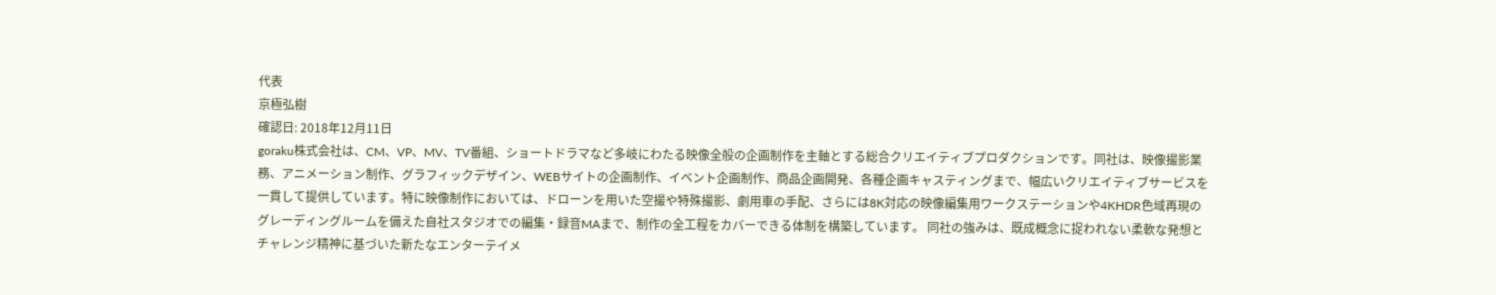代表
京極弘樹
確認日: 2018年12月11日
goraku株式会社は、CM、VP、MV、TV番組、ショートドラマなど多岐にわたる映像全般の企画制作を主軸とする総合クリエイティブプロダクションです。同社は、映像撮影業務、アニメーション制作、グラフィックデザイン、WEBサイトの企画制作、イベント企画制作、商品企画開発、各種企画キャスティングまで、幅広いクリエイティブサービスを一貫して提供しています。特に映像制作においては、ドローンを用いた空撮や特殊撮影、劇用車の手配、さらには8K対応の映像編集用ワークステーションや4KHDR色域再現のグレーディングルームを備えた自社スタジオでの編集・録音MAまで、制作の全工程をカバーできる体制を構築しています。 同社の強みは、既成概念に捉われない柔軟な発想とチャレンジ精神に基づいた新たなエンターテイメ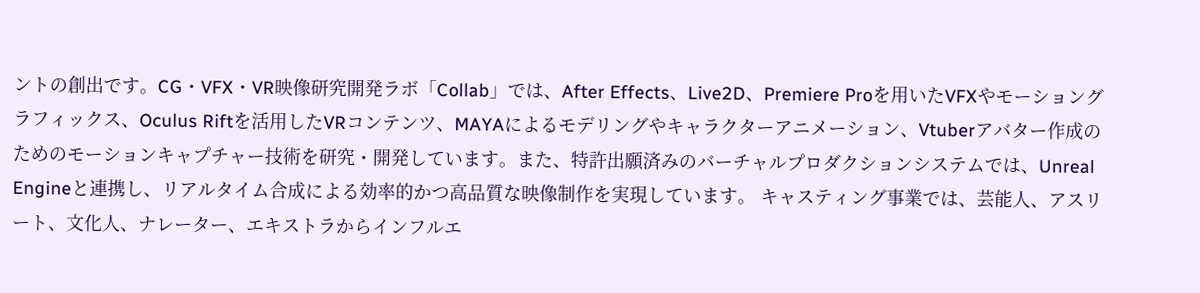ントの創出です。CG・VFX・VR映像研究開発ラボ「Collab」では、After Effects、Live2D、Premiere Proを用いたVFXやモーショングラフィックス、Oculus Riftを活用したVRコンテンツ、MAYAによるモデリングやキャラクターアニメーション、Vtuberアバター作成のためのモーションキャプチャー技術を研究・開発しています。また、特許出願済みのバーチャルプロダクションシステムでは、Unreal Engineと連携し、リアルタイム合成による効率的かつ高品質な映像制作を実現しています。 キャスティング事業では、芸能人、アスリート、文化人、ナレーター、エキストラからインフルエ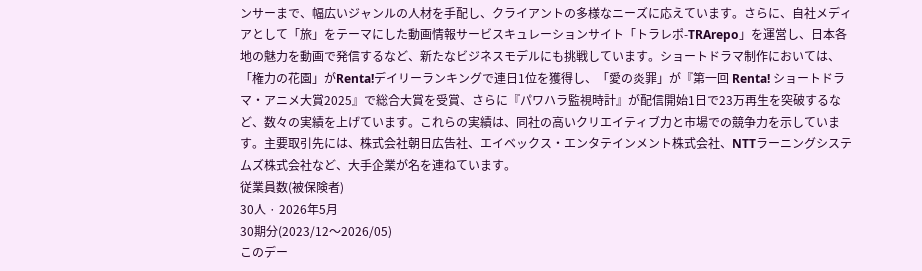ンサーまで、幅広いジャンルの人材を手配し、クライアントの多様なニーズに応えています。さらに、自社メディアとして「旅」をテーマにした動画情報サービスキュレーションサイト「トラレポ-TRArepo」を運営し、日本各地の魅力を動画で発信するなど、新たなビジネスモデルにも挑戦しています。ショートドラマ制作においては、「権力の花園」がRenta!デイリーランキングで連日1位を獲得し、「愛の炎罪」が『第一回 Renta! ショートドラマ・アニメ大賞2025』で総合大賞を受賞、さらに『パワハラ監視時計』が配信開始1日で23万再生を突破するなど、数々の実績を上げています。これらの実績は、同社の高いクリエイティブ力と市場での競争力を示しています。主要取引先には、株式会社朝日広告社、エイベックス・エンタテインメント株式会社、NTTラーニングシステムズ株式会社など、大手企業が名を連ねています。
従業員数(被保険者)
30人 · 2026年5月
30期分(2023/12〜2026/05)
このデー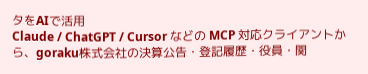タをAIで活用
Claude / ChatGPT / Cursor などの MCP 対応クライアントから、goraku株式会社の決算公告・登記履歴・役員・関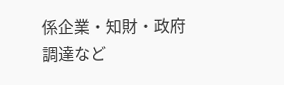係企業・知財・政府調達など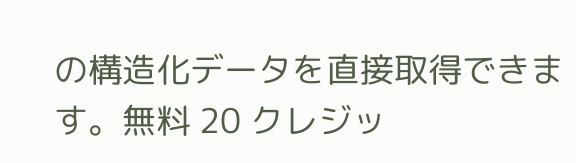の構造化データを直接取得できます。無料 20 クレジッ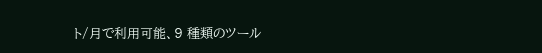ト/月で利用可能、9 種類のツール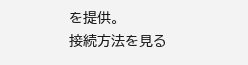を提供。
接続方法を見る